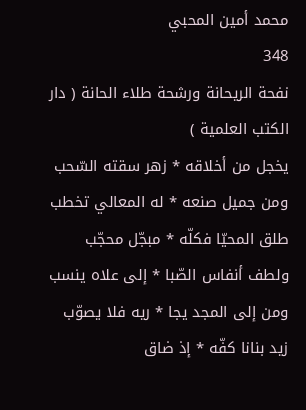محمد أمين المحبي
348
نفحة الريحانة ورشحة طلاء الحانة ( دار الكتب العلمية )
يخجل من أخلاقه * زهر سقته السّحب ومن جميل صنعه * له المعالي تخطب طلق المحيّا فكلّه * مبجّل محجّب ولطف أنفاس الصّبا * إلى علاه ينسب ومن إلى المجد يجا * ريه فلا يصوّب زيد بنانا كفّه * إذ ضاق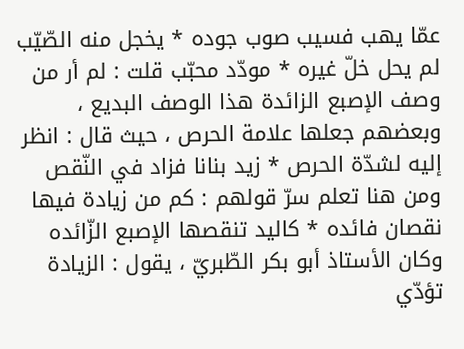عمّا يهب فسيب صوب جوده * يخجل منه الصّيّب لم يحل خلّ غيره * مودّد محبّب قلت : لم أر من وصف الإصبع الزائدة هذا الوصف البديع ، وبعضهم جعلها علامة الحرص ، حيث قال : انظر إليه لشدّة الحرص * زيد بنانا فزاد في النّقص ومن هنا تعلم سرّ قولهم : كم من زيادة فيها نقصان فائده * كاليد تنقصها الإصبع الزّائده وكان الأستاذ أبو بكر الطّبريّ ، يقول : الزيادة تؤدّي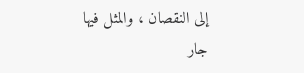إلى النقصان ، والمثل فيها جار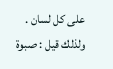على كل لسان . ولذلك قيل : صبوة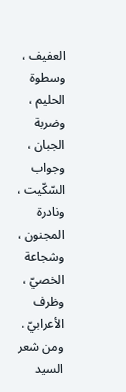العفيف ، وسطوة الحليم ، وضربة الجبان ، وجواب السّكّيت ، ونادرة المجنون ، وشجاعة الخصيّ ، وظرف الأعرابيّ . ومن شعر السيد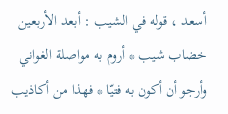أسعد ، قوله في الشيب : أبعد الأربعين خضاب شيب * أروم به مواصلة الغواني وأرجو أن أكون به فتيّا * فهذا من أكاذيب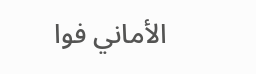الأماني فوا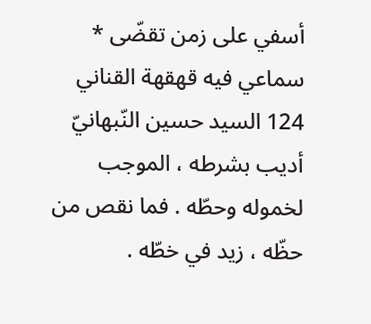أسفي على زمن تقضّى * سماعي فيه قهقهة القناني 124 السيد حسين النّبهانيّ أديب بشرطه ، الموجب لخموله وحطّه . فما نقص من حظّه ، زيد في خطّه .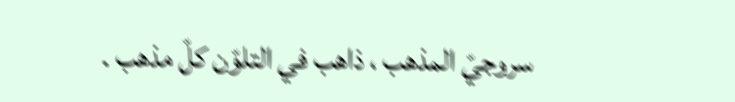سروجيّ المذهب ، ذاهب في التلوّن كلّ مذهب .